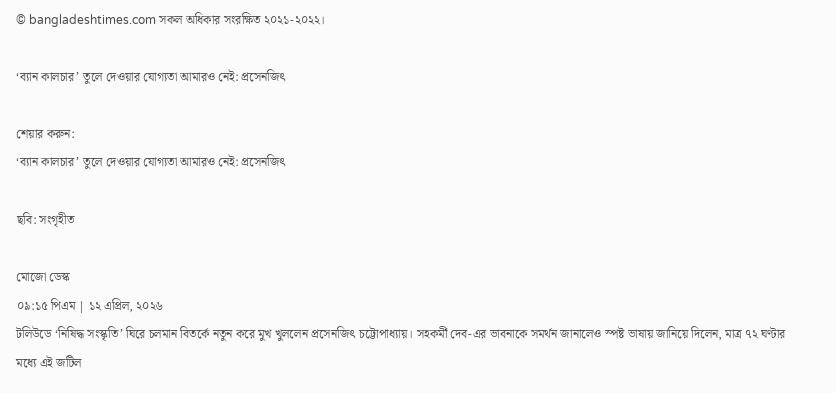© bangladeshtimes.com সকল অধিকার সংরক্ষিত ২০২১-২০২২।

‘ব্যান কালচার’ তুলে দেওয়ার যোগ্যতা আমারও নেই: প্রসেনজিৎ

শেয়ার করুন:
‘ব্যান কালচার’ তুলে দেওয়ার যোগ্যতা আমারও নেই: প্রসেনজিৎ

ছবি: সংগৃহীত

মোজো ডেস্ক
০৯:১৫ পিএম | ১২ এপ্রিল, ২০২৬
টলিউডে ‘নিষিদ্ধ সংস্কৃতি’ ঘিরে চলমান বিতর্কে নতুন করে মুখ খুললেন প্রসেনজিৎ চট্টোপাধ্যায়। সহকর্মী দেব-এর ভাবনাকে সমর্থন জানালেও স্পষ্ট ভাষায় জানিয়ে দিলেন, মাত্র ৭২ ঘণ্টার মধ্যে এই জটিল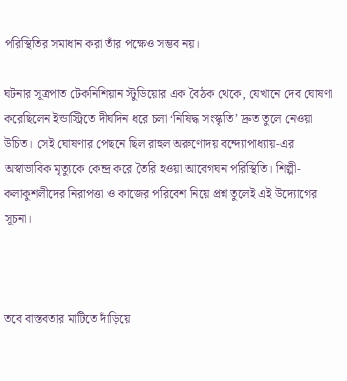পরিস্থিতির সমাধান করা তাঁর পক্ষেও সম্ভব নয়।

ঘটনার সূত্রপাত টেকনিশিয়ান স্টুডিয়োর এক বৈঠক থেকে, যেখানে দেব ঘোষণা করেছিলেন ইন্ডাস্ট্রিতে দীর্ঘদিন ধরে চলা ‘নিষিদ্ধ সংস্কৃতি’ দ্রুত তুলে নেওয়া উচিত। সেই ঘোষণার পেছনে ছিল রাহুল অরুণোদয় বন্দ্যোপাধ্যায়-এর অস্বাভাবিক মৃত্যুকে কেন্দ্র করে তৈরি হওয়া আবেগঘন পরিস্থিতি। শিল্পী-কলাকুশলীদের নিরাপত্তা ও কাজের পরিবেশ নিয়ে প্রশ্ন তুলেই এই উদ্যোগের সূচনা।



তবে বাস্তবতার মাটিতে দাঁড়িয়ে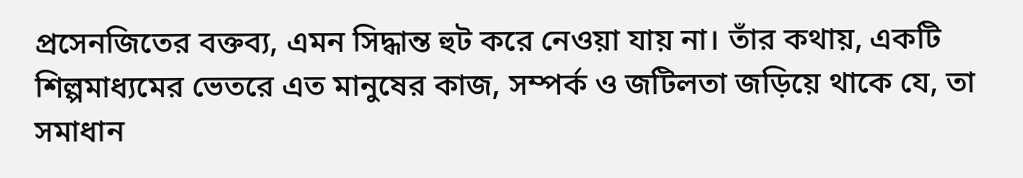প্রসেনজিতের বক্তব্য, এমন সিদ্ধান্ত হুট করে নেওয়া যায় না। তাঁর কথায়, একটি শিল্পমাধ্যমের ভেতরে এত মানুষের কাজ, সম্পর্ক ও জটিলতা জড়িয়ে থাকে যে, তা সমাধান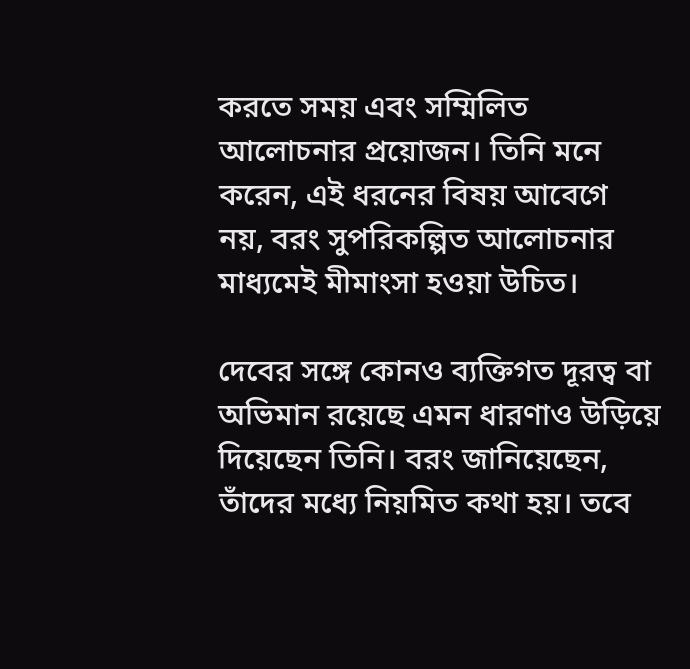করতে সময় এবং সম্মিলিত আলোচনার প্রয়োজন। তিনি মনে করেন, এই ধরনের বিষয় আবেগে নয়, বরং সুপরিকল্পিত আলোচনার মাধ্যমেই মীমাংসা হওয়া উচিত।

দেবের সঙ্গে কোনও ব্যক্তিগত দূরত্ব বা অভিমান রয়েছে এমন ধারণাও উড়িয়ে দিয়েছেন তিনি। বরং জানিয়েছেন, তাঁদের মধ্যে নিয়মিত কথা হয়। তবে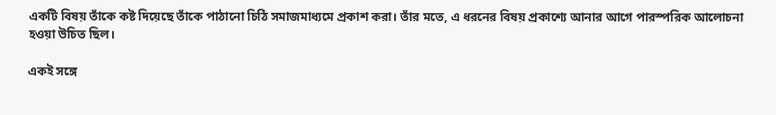একটি বিষয় তাঁকে কষ্ট দিয়েছে তাঁকে পাঠানো চিঠি সমাজমাধ্যমে প্রকাশ করা। তাঁর মতে, এ ধরনের বিষয় প্রকাশ্যে আনার আগে পারস্পরিক আলোচনা হওয়া উচিত ছিল।

একই সঙ্গে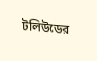টলিউডের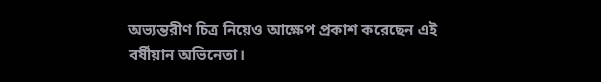অভ্যন্তরীণ চিত্র নিয়েও আক্ষেপ প্রকাশ করেছেন এই বর্ষীয়ান অভিনেতা।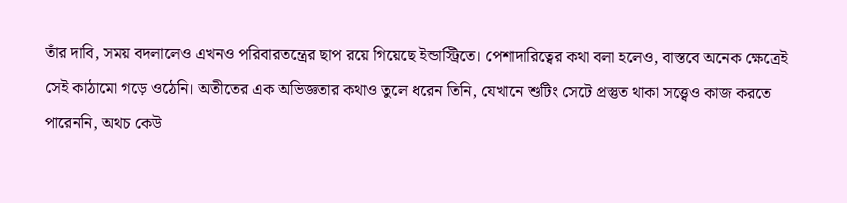তাঁর দাবি, সময় বদলালেও এখনও পরিবারতন্ত্রের ছাপ রয়ে গিয়েছে ইন্ডাস্ট্রিতে। পেশাদারিত্বের কথা বলা হলেও, বাস্তবে অনেক ক্ষেত্রেই সেই কাঠামো গড়ে ওঠেনি। অতীতের এক অভিজ্ঞতার কথাও তুলে ধরেন তিনি, যেখানে শুটিং সেটে প্রস্তুত থাকা সত্ত্বেও কাজ করতে পারেননি, অথচ কেউ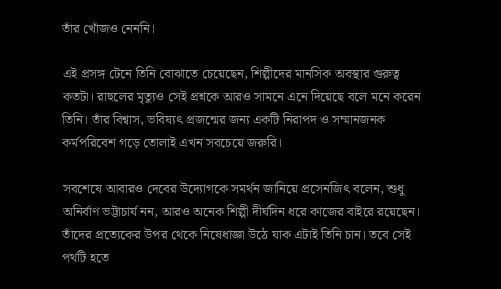তাঁর খোঁজও নেননি।

এই প্রসঙ্গ টেনে তিনি বোঝাতে চেয়েছেন, শিল্পীদের মানসিক অবস্থার গুরুত্ব কতটা। রাহুলের মৃত্যুও সেই প্রশ্নকে আরও সামনে এনে দিয়েছে বলে মনে করেন তিনি। তাঁর বিশ্বাস, ভবিষ্যৎ প্রজন্মের জন্য একটি নিরাপদ ও সম্মানজনক কর্মপরিবেশ গড়ে তোলাই এখন সবচেয়ে জরুরি।

সবশেষে আবারও দেবের উদ্যোগকে সমর্থন জানিয়ে প্রসেনজিৎ বলেন, শুধু অনির্বাণ ভট্টাচার্য নন, আরও অনেক শিল্পী দীর্ঘদিন ধরে কাজের বাইরে রয়েছেন। তাঁদের প্রত্যেকের উপর থেকে নিষেধাজ্ঞা উঠে যাক এটাই তিনি চান। তবে সেই পথটি হতে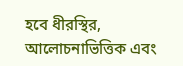হবে ধীরস্থির, আলোচনাভিত্তিক এবং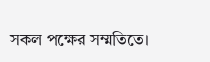সকল পক্ষের সম্মতিতে।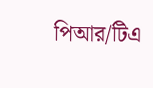পিআর/টিএ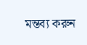মন্তব্য করুন